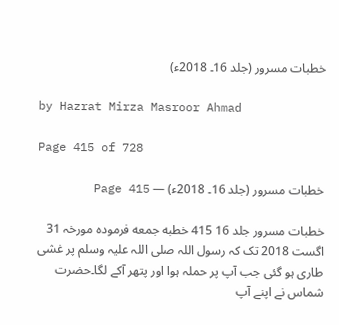خطبات مسرور (جلد 16۔ 2018ء)

by Hazrat Mirza Masroor Ahmad

Page 415 of 728

خطبات مسرور (جلد 16۔ 2018ء) — Page 415

خطبات مسرور جلد 16 415 خطبه جمعه فرمودہ مورخہ 31 اگست 2018 تک کہ رسول اللہ صلی اللہ علیہ وسلم پر غشی طاری ہو گئی جب آپ پر حملہ ہوا اور پتھر آکے لگا۔حضرت شماس نے اپنے آپ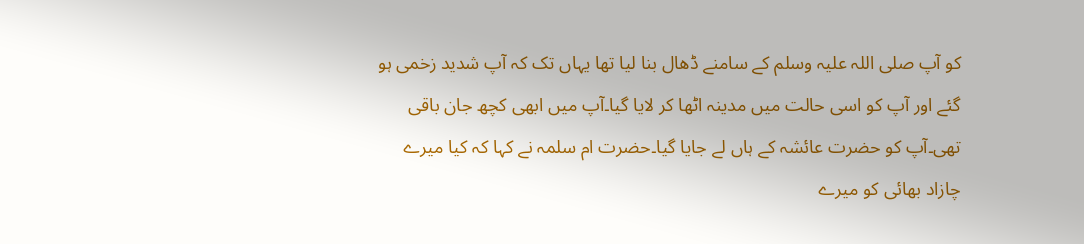کو آپ صلی اللہ علیہ وسلم کے سامنے ڈھال بنا لیا تھا یہاں تک کہ آپ شدید زخمی ہو گئے اور آپ کو اسی حالت میں مدینہ اٹھا کر لایا گیا۔آپ میں ابھی کچھ جان باقی تھی۔آپ کو حضرت عائشہ کے ہاں لے جایا گیا۔حضرت ام سلمہ نے کہا کہ کیا میرے چازاد بھائی کو میرے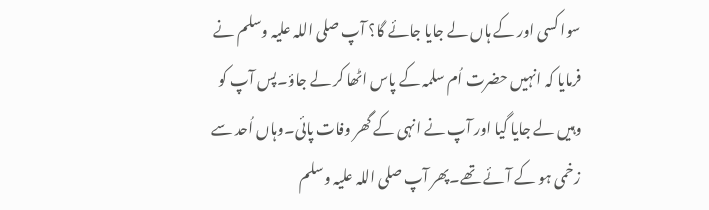سوا کسی اور کے ہاں لے جایا جائے گا؟ آپ صلی اللہ علیہ وسلم نے فرمایا کہ انہیں حضرت اُم سلمہ کے پاس اٹھا کر لے جاؤ۔پس آپ کو وہیں لے جایا گیا اور آپ نے انہی کے گھر وفات پائی۔وہاں اُحد سے زخمی ہو کے آئے تھے۔پھر آپ صلی اللہ علیہ وسلم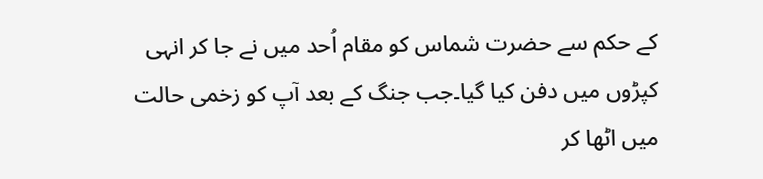کے حکم سے حضرت شماس کو مقام اُحد میں نے جا کر انہی کپڑوں میں دفن کیا گیا۔جب جنگ کے بعد آپ کو زخمی حالت میں اٹھا کر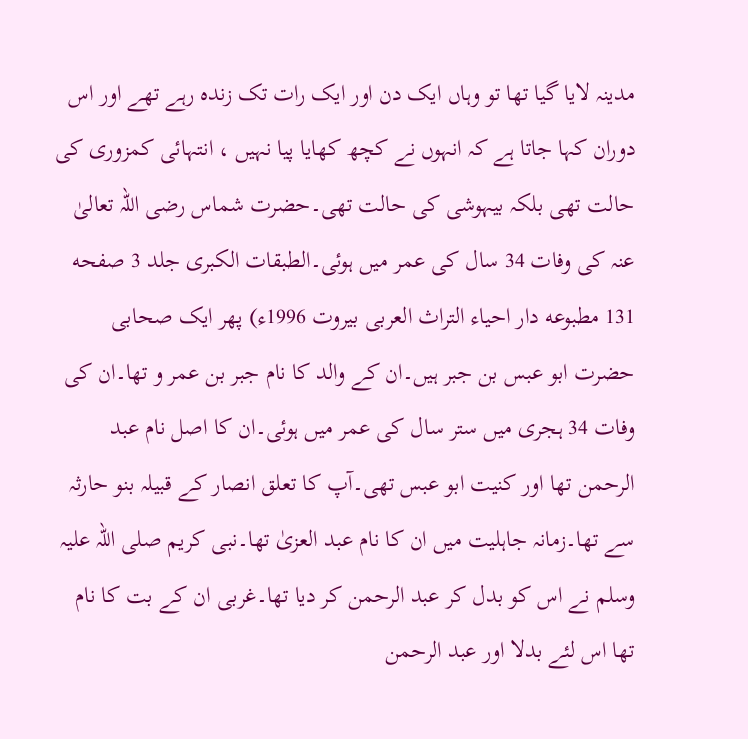مدینہ لایا گیا تھا تو وہاں ایک دن اور ایک رات تک زندہ رہے تھے اور اس دوران کہا جاتا ہے کہ انہوں نے کچھ کھایا پیا نہیں ، انتہائی کمزوری کی حالت تھی بلکہ بیہوشی کی حالت تھی۔حضرت شماس رضی اللہ تعالیٰ عنہ کی وفات 34 سال کی عمر میں ہوئی۔الطبقات الكبرى جلد 3 صفحه 131 مطبوعه دار احياء التراث العربی بیروت 1996ء) پھر ایک صحابی حضرت ابو عبس بن جبر ہیں۔ان کے والد کا نام جبر بن عمر و تھا۔ان کی وفات 34 ہجری میں ستر سال کی عمر میں ہوئی۔ان کا اصل نام عبد الرحمن تھا اور کنیت ابو عبس تھی۔آپ کا تعلق انصار کے قبیلہ بنو حارثہ سے تھا۔زمانہ جاہلیت میں ان کا نام عبد العزیٰ تھا۔نبی کریم صلی اللہ علیہ وسلم نے اس کو بدل کر عبد الرحمن کر دیا تھا۔غربی ان کے بت کا نام تھا اس لئے بدلا اور عبد الرحمن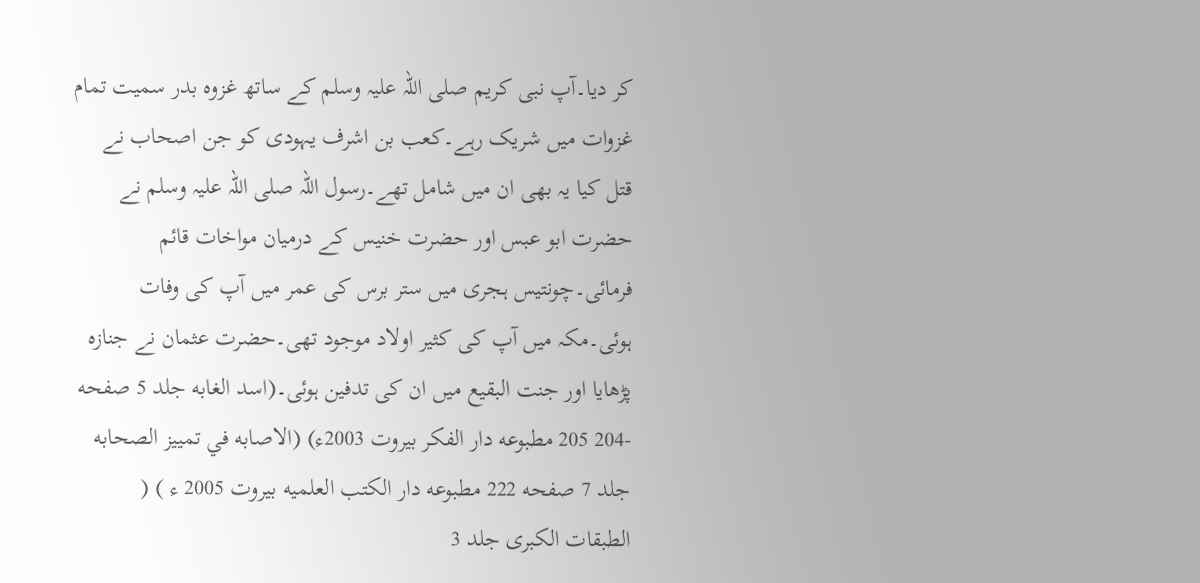کر دیا۔آپ نبی کریم صلی اللہ علیہ وسلم کے ساتھ غزوہ بدر سمیت تمام غزوات میں شریک رہے۔کعب بن اشرف یہودی کو جن اصحاب نے قتل کیا یہ بھی ان میں شامل تھے۔رسول اللہ صلی اللہ علیہ وسلم نے حضرت ابو عبس اور حضرت خنیس کے درمیان مواخات قائم فرمائی۔چونتیس ہجری میں ستر برس کی عمر میں آپ کی وفات ہوئی۔مکہ میں آپ کی کثیر اولاد موجود تھی۔حضرت عثمان نے جنازہ پڑھایا اور جنت البقیع میں ان کی تدفین ہوئی۔(اسد الغابه جلد 5 صفحه -204 205 مطبوعه دار الفكر بيروت 2003ء) (الاصابه في تمييز الصحابه جلد 7 صفحه 222 مطبوعه دار الكتب العلميه بيروت 2005 ء ) ( الطبقات الكبرى جلد 3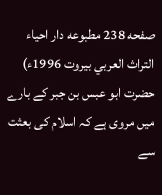صفحه 238 مطبوعه دار احياء التراث العربي بيروت 1996ء) حضرت ابو عبس بن جبر کے بارے میں مروی ہے کہ اسلام کی بعثت سے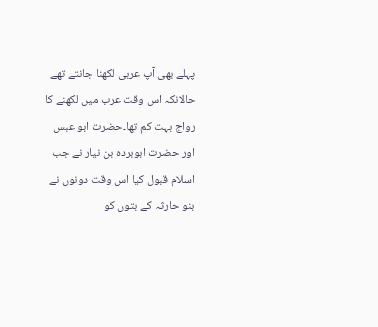پہلے بھی آپ عربی لکھنا جانتے تھے حالانکہ اس وقت عرب میں لکھنے کا رواج بہت کم تھا۔حضرت ابو عبس اور حضرت ابوبردہ بن نیار نے جب اسلام قبول کیا اس وقت دونوں نے بنو حارثہ کے بتوں کو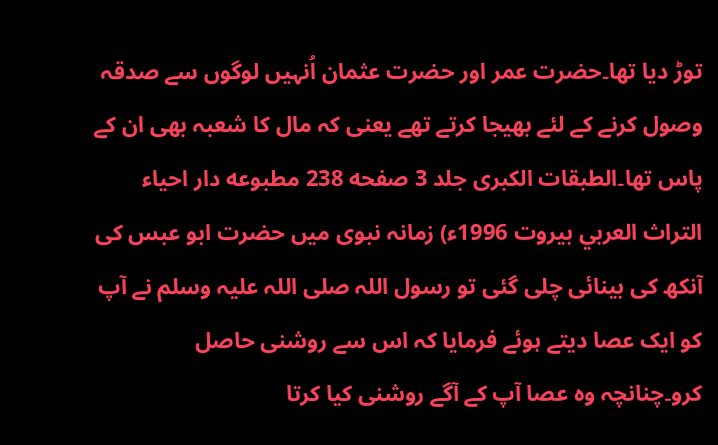توڑ دیا تھا۔حضرت عمر اور حضرت عثمان اُنہیں لوگوں سے صدقہ وصول کرنے کے لئے بھیجا کرتے تھے یعنی کہ مال کا شعبہ بھی ان کے پاس تھا۔الطبقات الكبرى جلد 3 صفحه 238 مطبوعه دار احياء التراث العربي بيروت 1996ء) زمانہ نبوی میں حضرت ابو عبس کی آنکھ کی بینائی چلی گئی تو رسول اللہ صلی اللہ علیہ وسلم نے آپ کو ایک عصا دیتے ہوئے فرمایا کہ اس سے روشنی حاصل کرو۔چنانچہ وہ عصا آپ کے آگے روشنی کیا کرتا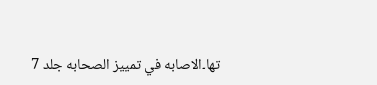تھا۔الاصابه في تمييز الصحابه جلد 7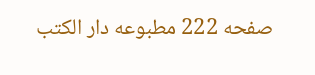صفحه 222 مطبوعه دار الكتب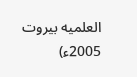العلميه بيروت 2005ء)